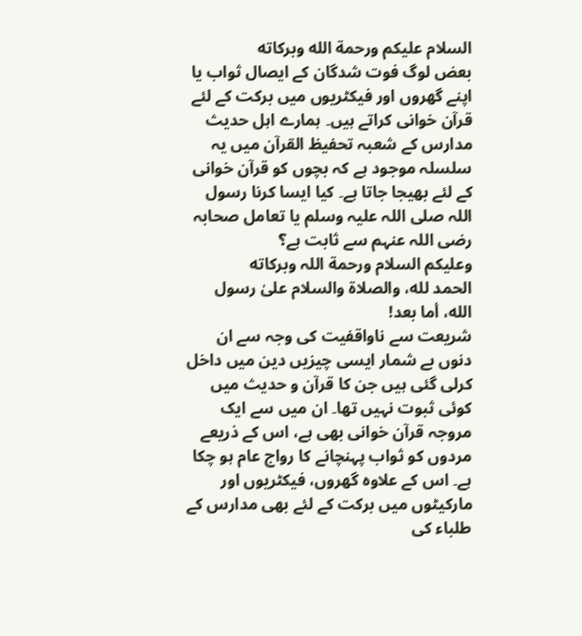السلام عليكم ورحمة الله وبركاته
بعض لوگ فوت شدگان کے ایصال ثواب یا اپنے گھروں اور فیکٹریوں میں برکت کے لئے قرآن خوانی کراتے ہیں۔ ہمارے اہل حدیث مدارس کے شعبہ تحفیظ القرآن میں یہ سلسلہ موجود ہے کہ بچوں کو قرآن خوانی کے لئے بھیجا جاتا ہے۔ کیا ایسا کرنا رسول اللہ صلی اللہ علیہ وسلم یا تعامل صحابہ رضی اللہ عنہم سے ثابت ہے؟
وعلیکم السلام ورحمة اللہ وبرکاته
الحمد لله، والصلاة والسلام علىٰ رسول الله، أما بعد!
شریعت سے ناواقفیت کی وجہ سے ان دنوں بے شمار ایسی چیزیں دین میں داخل کرلی گئی ہیں جن کا قرآن و حدیث میں کوئی ثبوت نہیں تھا۔ ان میں سے ایک مروجہ قرآن خوانی بھی ہے، اس کے ذریعے مردوں کو ثواب پہنچانے کا رواج عام ہو چکا ہے۔ اس کے علاوہ گھروں، فیکٹریوں اور مارکیٹوں میں برکت کے لئے بھی مدارس کے طلباء کی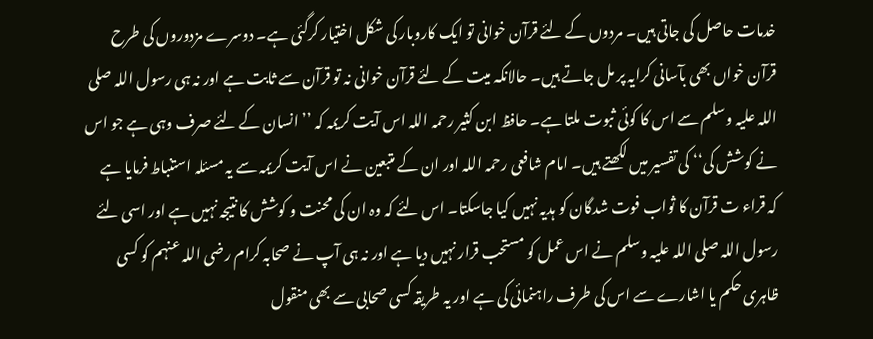خدمات حاصل کی جاتی ہیں۔ مردوں کے لئے قرآن خوانی تو ایک کاروبار کی شکل اختیار کرگئی ہے۔ دوسرے مزدوروں کی طرح قرآن خواں بھی بآسانی کرایہ پر مل جاتے ہیں۔ حالانکہ میت کے لئے قرآن خوانی نہ تو قرآن سے ثابت ہے اور نہ ہی رسول اللہ صلی اللہ علیہ وسلم سے اس کا کوئی ثبوت ملتا ہے۔ حافظ ابن کثیر رحمہ اللہ اس آیت کریمہ کہ ’’انسان کے لئے صرف وہی ہے جو اس نے کوشش کی‘‘ کی تفسیر میں لکھتے ہیں۔ امام شافعی رحمہ اللہ اور ان کے متبعین نے اس آیت کریمہ سے یہ مسئلہ استنباط فرمایا ہے کہ قراء ت قرآن کا ثواب فوت شدگان کو ہدیہ نہیں کیا جاسکتا۔ اس لئے کہ وہ ان کی محنت و کوشش کا نتیجہ نہیں ہے اور اسی لئے رسول اللہ صلی اللہ علیہ وسلم نے اس عمل کو مستحب قرار نہیں دیا ہے اور نہ ہی آپ نے صحابہ کرام رضی اللہ عنہم کو کسی ظاہری حکم یا اشارے سے اس کی طرف راہنمائی کی ہے اور یہ طریقہ کسی صحابی سے بھی منقول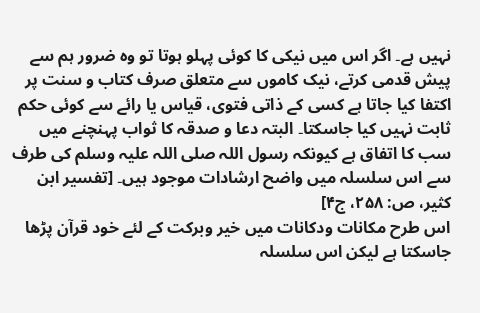نہیں ہے۔ اگر اس میں نیکی کا کوئی پہلو ہوتا تو وہ ضرور ہم سے پیش قدمی کرتے، نیک کاموں سے متعلق صرف کتاب و سنت پر اکتفا کیا جاتا ہے کسی کے ذاتی فتوی، قیاس یا رائے سے کوئی حکم ثابت نہیں کیا جاسکتا۔ البتہ دعا و صدقہ کا ثواب پہنچنے میں سب کا اتفاق ہے کیونکہ رسول اللہ صلی اللہ علیہ وسلم کی طرف سے اس سلسلہ میں واضح ارشادات موجود ہیں۔ [تفسیر ابن کثیر، ص: ۲۵۸، ج۴]
اس طرح مکانات ودکانات میں خیر وبرکت کے لئے خود قرآن پڑھا جاسکتا ہے لیکن اس سلسلہ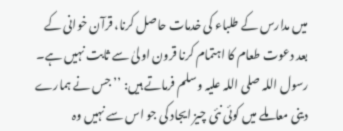میں مدارس کے طلباء کی خدمات حاصل کرنا، قرآن خوانی کے بعد دعوت طعام کا اہتمام کرنا قرون اولیٰ سے ثابت نہیں ہے۔ رسول اللہ صلی اللہ علیہ وسلم فرماتے ہیں: ’’جس نے ہمارے دینی معاملے میں کوئی نئی چیز ایجاد کی جو اس سے نہیں وہ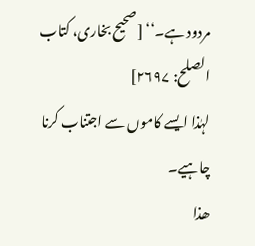مردود ہے۔‘‘ [صحیح بخاری، کتاب الصلح: ۲۶۹۷]
لہٰذا ایسے کاموں سے اجتناب کرنا چاہیے۔
ھذا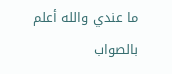ما عندي والله أعلم بالصواب